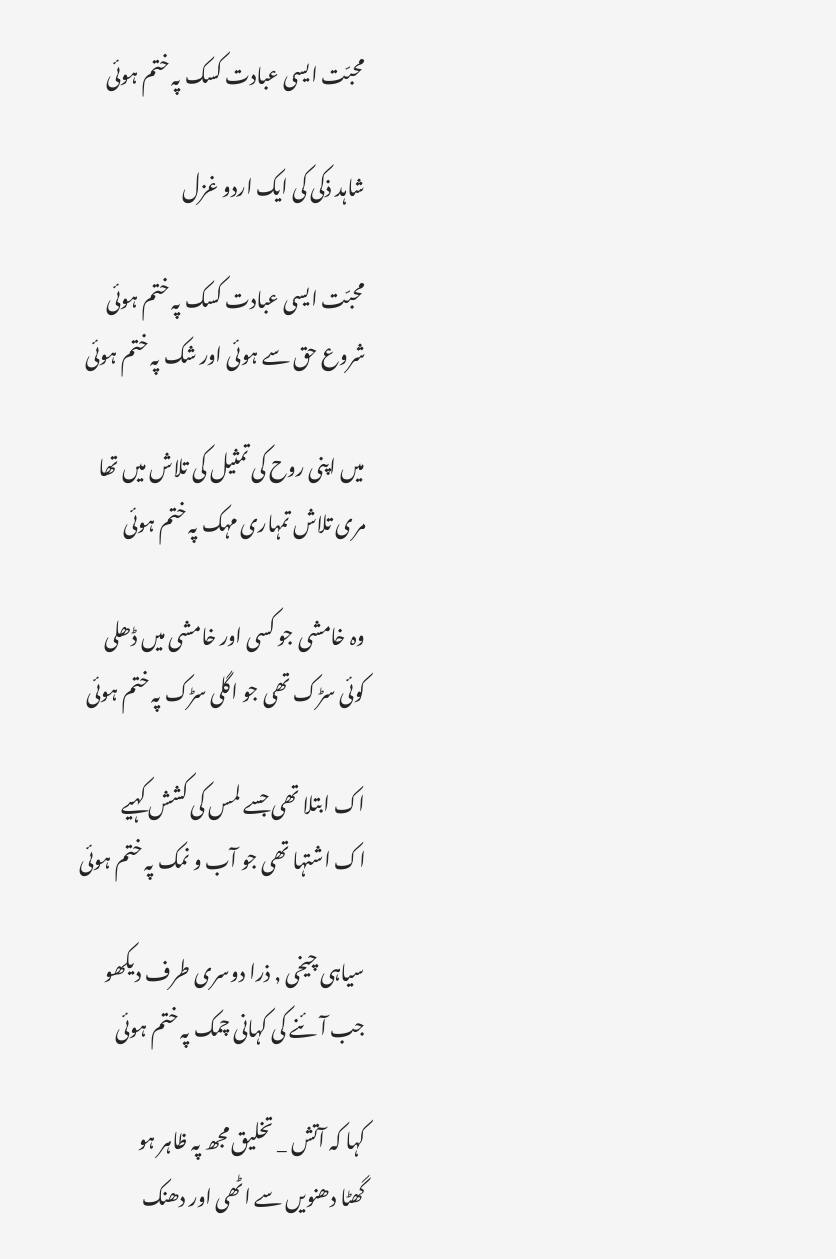محبّت ایسی عبادت کسک پہ ختم ہوئی

شاہد ذکی کی ایک اردو غزل

محبّت ایسی عبادت کسک پہ ختم ہوئی
شروع حق سے ہوئی اور شک پہ ختم ہوئی

میں اپنی روح کی تمثیل کی تلاش میں تھا
مری تلاش تمہاری مہک پہ ختم ہوئی

وہ خامشی جو کسی اور خامشی میں ڈھلی
کوئی سڑک تھی جو اگلی سڑک پہ ختم ہوئی

اک ابتلا تھی جسے لمس کی کشش کہیے
اک اشتہا تھی جو آب و نمک پہ ختم ہوئی

سیاہی چیخی , ذرا دوسری طرف دیکھو
جب آئنے کی کہانی چمک پہ ختم ہوئی

کہا کہ آتش _ تخلیق مجھ پہ ظاہر ہو
گھٹا دھنویں سے اٹھی اور دھنک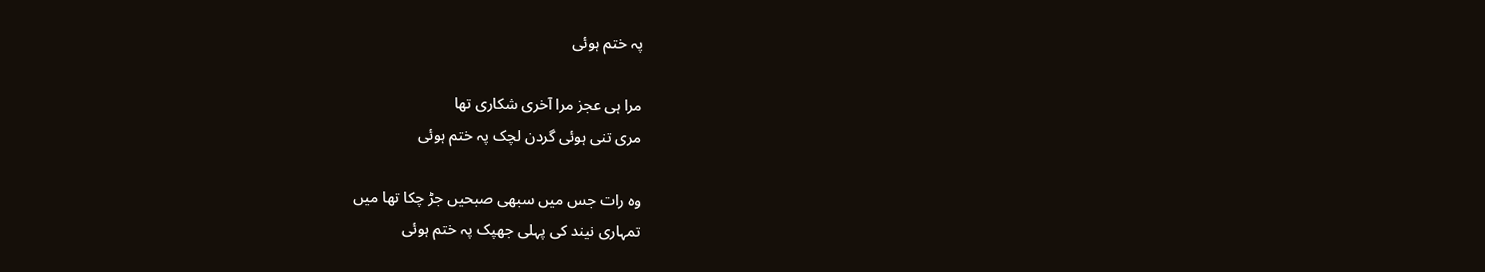پہ ختم ہوئی

مرا ہی عجز مرا آخری شکاری تھا
مری تنی ہوئی گردن لچک پہ ختم ہوئی

وہ رات جس میں سبھی صبحیں جڑ چکا تھا میں
تمہاری نیند کی پہلی جھپک پہ ختم ہوئی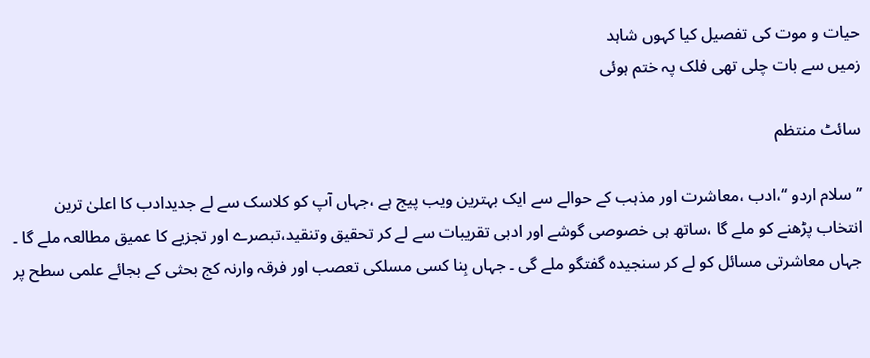حیات و موت کی تفصیل کیا کہوں شاہد
زمیں سے بات چلی تھی فلک پہ ختم ہوئی

سائٹ منتظم

’’سلام اردو ‘‘،ادب ،معاشرت اور مذہب کے حوالے سے ایک بہترین ویب پیج ہے ،جہاں آپ کو کلاسک سے لے جدیدادب کا اعلیٰ ترین انتخاب پڑھنے کو ملے گا ،ساتھ ہی خصوصی گوشے اور ادبی تقریبات سے لے کر تحقیق وتنقید،تبصرے اور تجزیے کا عمیق مطالعہ ملے گا ۔ جہاں معاشرتی مسائل کو لے کر سنجیدہ گفتگو ملے گی ۔ جہاں بِنا کسی مسلکی تعصب اور فرقہ وارنہ کج بحثی کے بجائے علمی سطح پر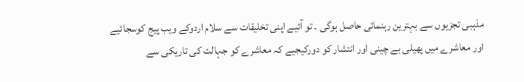مذہبی تجزیوں سے بہترین رہنمائی حاصل ہوگی ۔ تو آئیے اپنی تخلیقات سے سلام اردوکے ویب پیج کوسجائیے اور معاشرے میں پھیلی بے چینی اور انتشار کو دورکیجیے کہ معاشرے کو جہالت کی تاریکی سے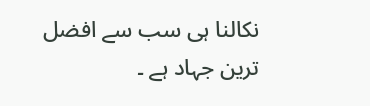نکالنا ہی سب سے افضل ترین جہاد ہے ۔